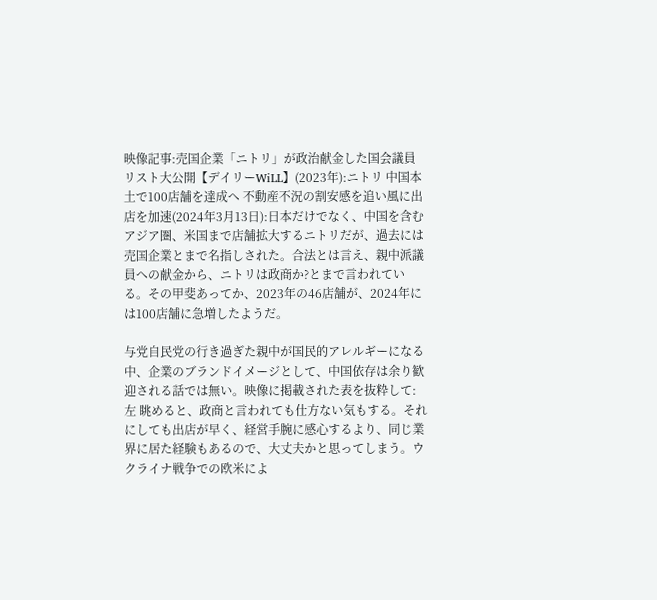映像記事:売国企業「ニトリ」が政治献金した国会議員リスト大公開【デイリーWiLL】(2023年):ニトリ 中国本土で100店舗を達成へ 不動産不況の割安感を追い風に出店を加速(2024年3月13日):日本だけでなく、中国を含むアジア圏、米国まで店舗拡大するニトリだが、過去には売国企業とまで名指しされた。合法とは言え、親中派議員への献金から、ニトリは政商か?とまで言われている。その甲斐あってか、2023年の46店舗が、2024年には100店舗に急増したようだ。

与党自民党の行き過ぎた親中が国民的アレルギーになる中、企業のブランドイメージとして、中国依存は余り歓迎される話では無い。映像に掲載された表を抜粋して:左 眺めると、政商と言われても仕方ない気もする。それにしても出店が早く、経営手腕に感心するより、同じ業界に居た経験もあるので、大丈夫かと思ってしまう。ウクライナ戦争での欧米によ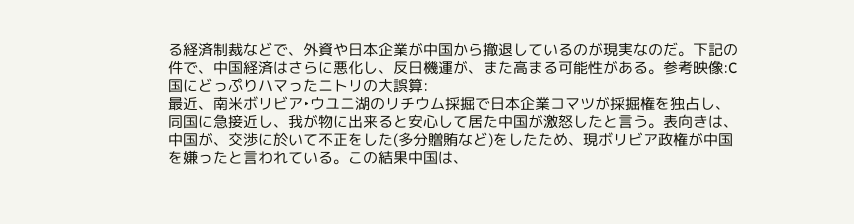る経済制裁などで、外資や日本企業が中国から撤退しているのが現実なのだ。下記の件で、中国経済はさらに悪化し、反日機運が、また高まる可能性がある。参考映像:C国にどっぷりハマったニトリの大誤算:
最近、南米ボリビア‣ウユニ湖のリチウム採掘で日本企業コマツが採掘権を独占し、同国に急接近し、我が物に出来ると安心して居た中国が激怒したと言う。表向きは、中国が、交渉に於いて不正をした(多分贈賄など)をしたため、現ボリビア政権が中国を嫌ったと言われている。この結果中国は、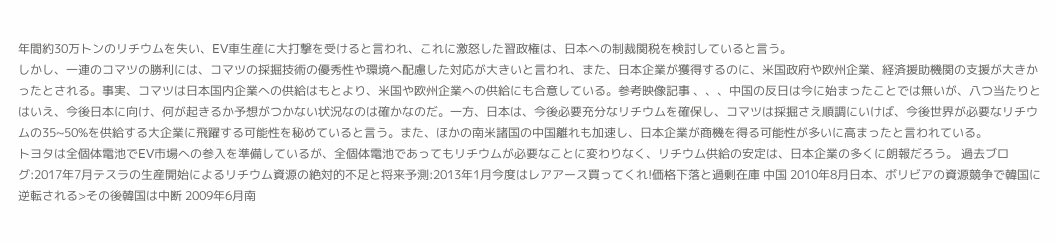年間約30万トンのリチウムを失い、EV車生産に大打撃を受けると言われ、これに激怒した習政権は、日本への制裁関税を検討していると言う。
しかし、一連のコマツの勝利には、コマツの採掘技術の優秀性や環境へ配慮した対応が大きいと言われ、また、日本企業が獲得するのに、米国政府や欧州企業、経済援助機関の支援が大きかったとされる。事実、コマツは日本国内企業への供給はもとより、米国や欧州企業への供給にも合意している。参考映像記事 、、、中国の反日は今に始まったことでは無いが、八つ当たりとはいえ、今後日本に向け、何が起きるか予想がつかない状況なのは確かなのだ。一方、日本は、今後必要充分なリチウムを確保し、コマツは採掘さえ順調にいけば、今後世界が必要なリチウムの35~50%を供給する大企業に飛躍する可能性を秘めていると言う。また、ほかの南米諸国の中国離れも加速し、日本企業が商機を得る可能性が多いに高まったと言われている。
トヨタは全個体電池でEV市場への参入を準備しているが、全個体電池であってもリチウムが必要なことに変わりなく、リチウム供給の安定は、日本企業の多くに朗報だろう。 過去ブログ:2017年7月テスラの生産開始によるリチウム資源の絶対的不足と将来予測:2013年1月今度はレアアース買ってくれ!価格下落と過剰在庫 中国 2010年8月日本、ボリビアの資源競争で韓国に逆転される>その後韓国は中断 2009年6月南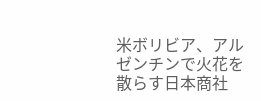米ボリビア、アルゼンチンで火花を散らす日本商社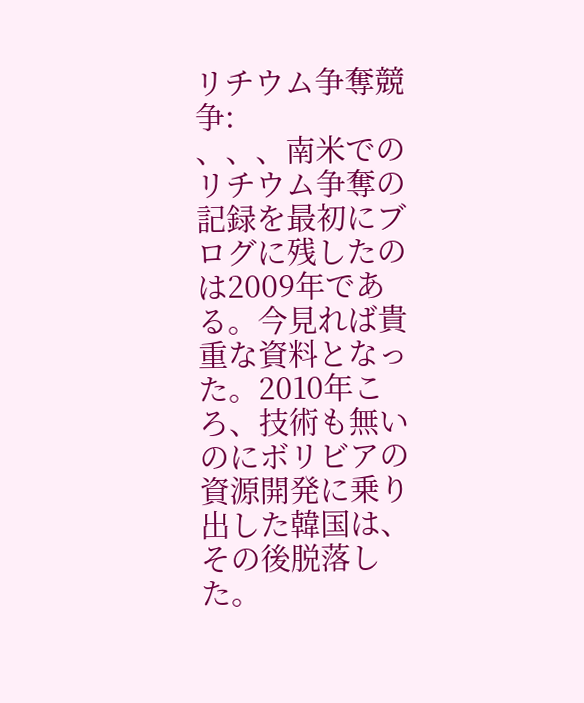リチウム争奪競争:
、、、南米でのリチウム争奪の記録を最初にブログに残したのは2009年である。今見れば貴重な資料となった。2010年ころ、技術も無いのにボリビアの資源開発に乗り出した韓国は、その後脱落した。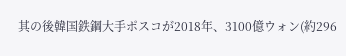其の後韓国鉄鋼大手ポスコが2018年、3100億ウォン(約296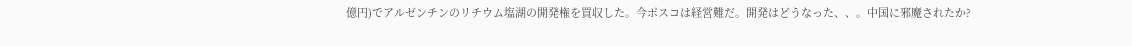億円)でアルゼンチンのリチウム塩湖の開発権を買収した。今ポスコは経営難だ。開発はどうなった、、。中国に邪魔されたか?